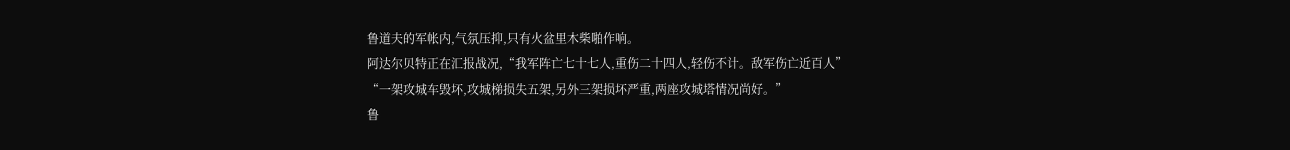鲁道夫的军帐内,气氛压抑,只有火盆里木柴啪作响。
阿达尔贝特正在汇报战况,“我军阵亡七十七人,重伤二十四人,轻伤不计。敌军伤亡近百人”
“一架攻城车毁坏,攻城梯损失五架,另外三架损坏严重,两座攻城塔情况尚好。”
鲁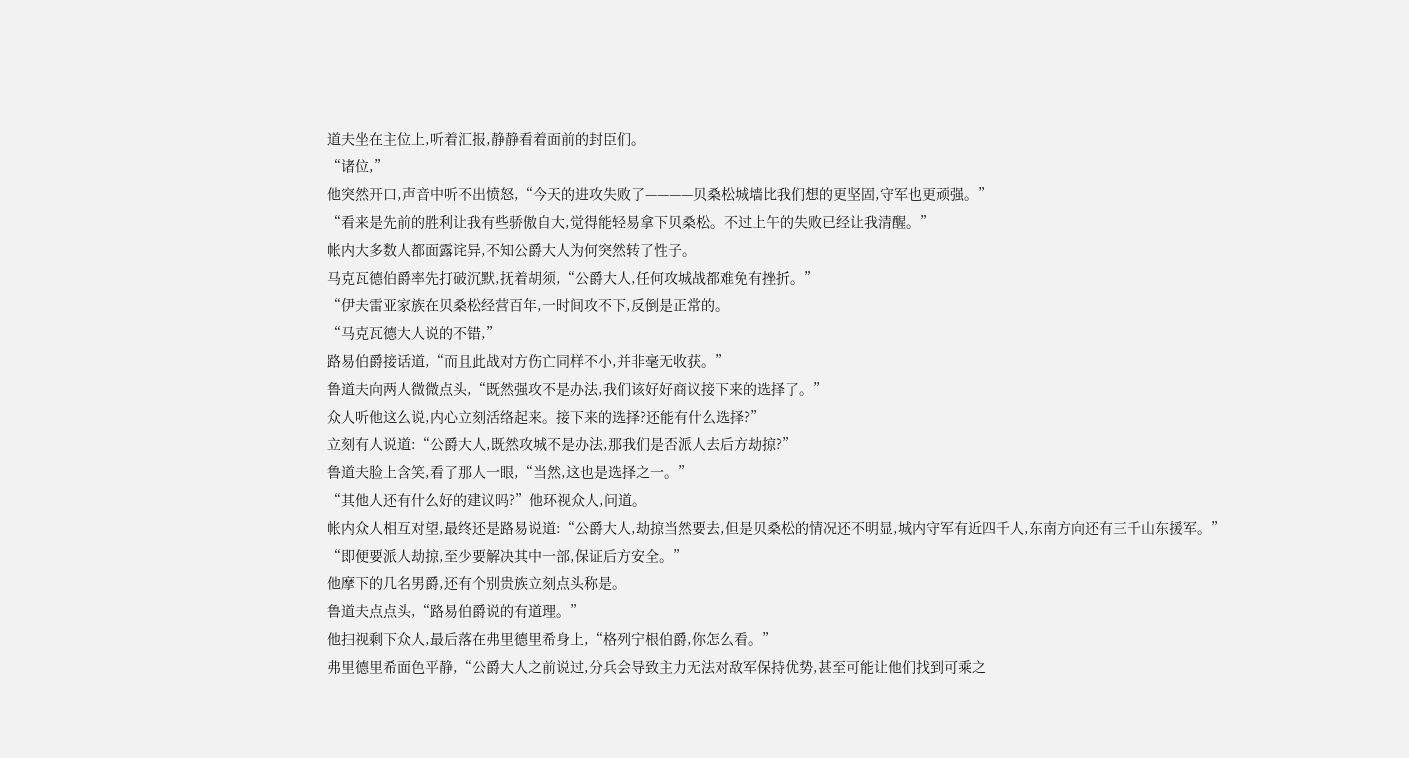道夫坐在主位上,听着汇报,静静看着面前的封臣们。
“诸位,”
他突然开口,声音中听不出愤怒,“今天的进攻失败了————贝桑松城墙比我们想的更坚固,守军也更顽强。”
“看来是先前的胜利让我有些骄傲自大,觉得能轻易拿下贝桑松。不过上午的失败已经让我清醒。”
帐内大多数人都面露诧异,不知公爵大人为何突然转了性子。
马克瓦德伯爵率先打破沉默,抚着胡须,“公爵大人,任何攻城战都难免有挫折。”
“伊夫雷亚家族在贝桑松经营百年,一时间攻不下,反倒是正常的。
“马克瓦德大人说的不错,”
路易伯爵接话道,“而且此战对方伤亡同样不小,并非毫无收获。”
鲁道夫向两人微微点头,“既然强攻不是办法,我们该好好商议接下来的选择了。”
众人听他这么说,内心立刻活络起来。接下来的选择?还能有什么选择?”
立刻有人说道:“公爵大人,既然攻城不是办法,那我们是否派人去后方劫掠?”
鲁道夫脸上含笑,看了那人一眼,“当然,这也是选择之一。”
“其他人还有什么好的建议吗?”他环视众人,问道。
帐内众人相互对望,最终还是路易说道:“公爵大人,劫掠当然要去,但是贝桑松的情况还不明显,城内守军有近四千人,东南方向还有三千山东援军。”
“即便要派人劫掠,至少要解决其中一部,保证后方安全。”
他摩下的几名男爵,还有个别贵族立刻点头称是。
鲁道夫点点头,“路易伯爵说的有道理。”
他扫视剩下众人,最后落在弗里德里希身上,“格列宁根伯爵,你怎么看。”
弗里德里希面色平静,“公爵大人之前说过,分兵会导致主力无法对敌军保持优势,甚至可能让他们找到可乘之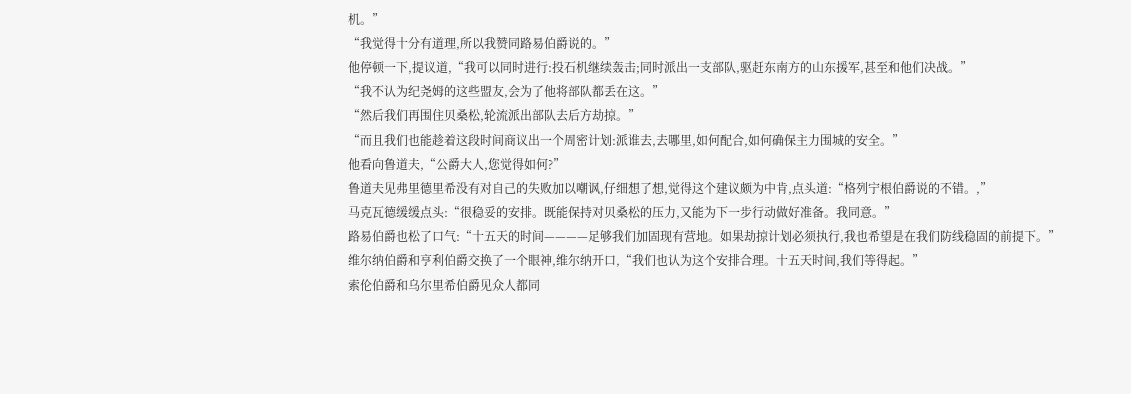机。”
“我觉得十分有道理,所以我赞同路易伯爵说的。”
他停顿一下,提议道,“我可以同时进行:投石机继续轰击;同时派出一支部队,驱赶东南方的山东援军,甚至和他们决战。”
“我不认为纪尧姆的这些盟友,会为了他将部队都丢在这。”
“然后我们再围住贝桑松,轮流派出部队去后方劫掠。”
“而且我们也能趁着这段时间商议出一个周密计划:派谁去,去哪里,如何配合,如何确保主力围城的安全。”
他看向鲁道夫,“公爵大人,您觉得如何?”
鲁道夫见弗里德里希没有对自己的失败加以嘲讽,仔细想了想,觉得这个建议颇为中肯,点头道:“格列宁根伯爵说的不错。,”
马克瓦德缓缓点头:“很稳妥的安排。既能保持对贝桑松的压力,又能为下一步行动做好准备。我同意。”
路易伯爵也松了口气:“十五天的时间————足够我们加固现有营地。如果劫掠计划必须执行,我也希望是在我们防线稳固的前提下。”
维尔纳伯爵和亨利伯爵交换了一个眼神,维尔纳开口,“我们也认为这个安排合理。十五天时间,我们等得起。”
索伦伯爵和乌尔里希伯爵见众人都同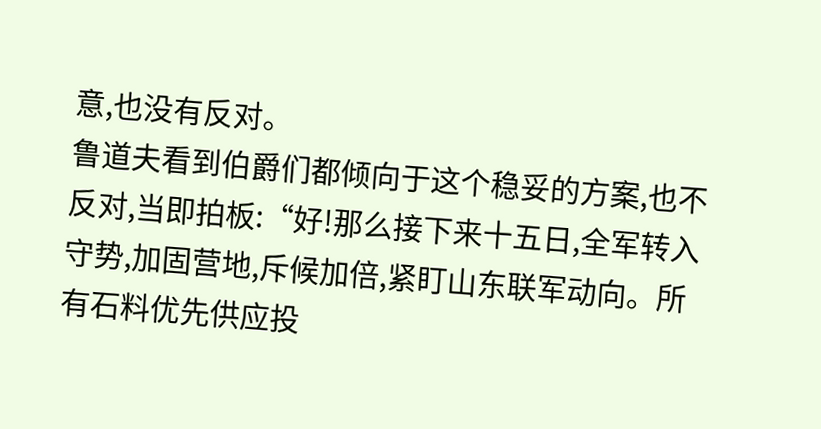意,也没有反对。
鲁道夫看到伯爵们都倾向于这个稳妥的方案,也不反对,当即拍板:“好!那么接下来十五日,全军转入守势,加固营地,斥候加倍,紧盯山东联军动向。所有石料优先供应投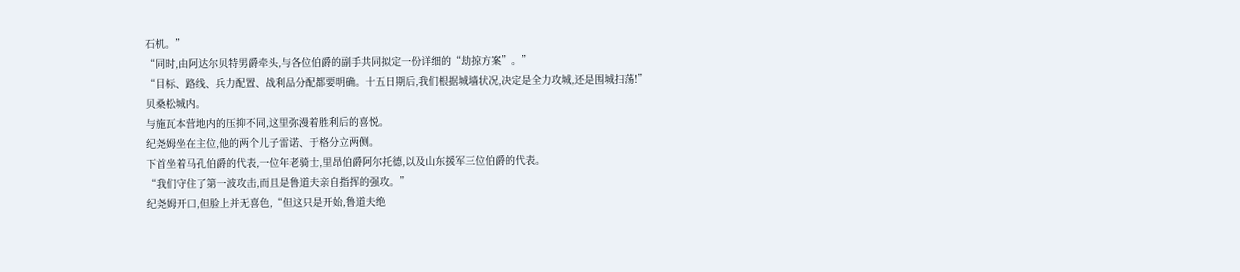石机。”
“同时,由阿达尔贝特男爵牵头,与各位伯爵的副手共同拟定一份详细的“劫掠方案”。”
“目标、路线、兵力配置、战利品分配都要明确。十五日期后,我们根据城墙状况,决定是全力攻城,还是围城扫荡!”
贝桑松城内。
与施瓦本营地内的压抑不同,这里弥漫着胜利后的喜悦。
纪尧姆坐在主位,他的两个儿子雷诺、于格分立两侧。
下首坐着马孔伯爵的代表,一位年老骑士,里昂伯爵阿尔托德,以及山东援军三位伯爵的代表。
“我们守住了第一波攻击,而且是鲁道夫亲自指挥的强攻。”
纪尧姆开口,但脸上并无喜色,“但这只是开始,鲁道夫绝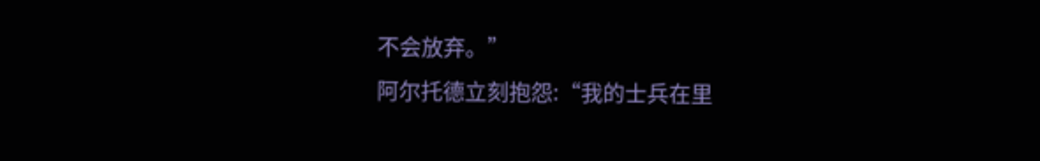不会放弃。”
阿尔托德立刻抱怨:“我的士兵在里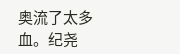奥流了太多血。纪尧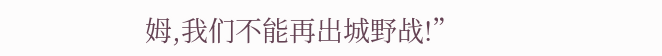姆,我们不能再出城野战!”